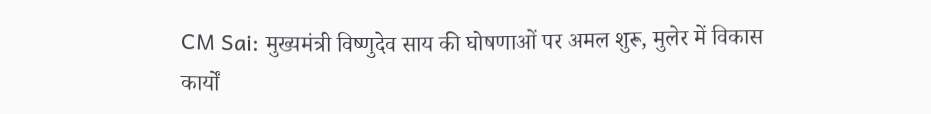CM Sai: मुख्यमंत्री विष्णुदेव साय की घोषणाओं पर अमल शुरू, मुलेर में विकास कार्यों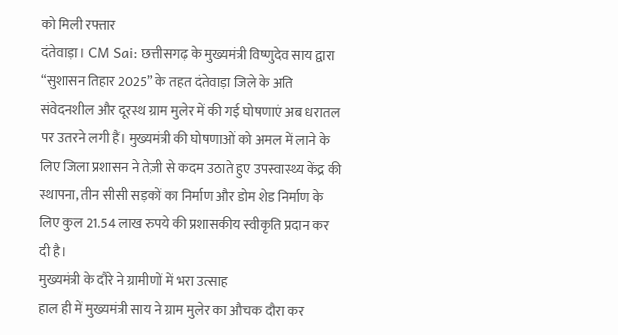को मिली रफ्तार
दंतेवाड़ा। CM Sai: छत्तीसगढ़ के मुख्यमंत्री विष्णुदेव साय द्वारा “सुशासन तिहार 2025” के तहत दंतेवाड़ा जिले के अति संवेदनशील और दूरस्थ ग्राम मुलेर में की गई घोषणाएं अब धरातल पर उतरने लगी हैं। मुख्यमंत्री की घोषणाओं को अमल में लाने के लिए जिला प्रशासन ने तेज़ी से कदम उठाते हुए उपस्वास्थ्य केंद्र की स्थापना, तीन सीसी सड़कों का निर्माण और डोम शेड निर्माण के लिए कुल 21.54 लाख रुपये की प्रशासकीय स्वीकृति प्रदान कर दी है।
मुख्यमंत्री के दौरे ने ग्रामीणों में भरा उत्साह
हाल ही में मुख्यमंत्री साय ने ग्राम मुलेर का औचक दौरा कर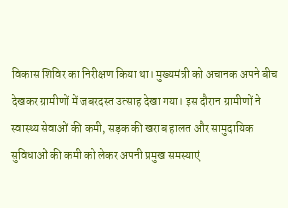विकास शिविर का निरीक्षण किया था। मुख्यमंत्री को अचानक अपने बीच देखकर ग्रामीणों में जबरदस्त उत्साह देखा गया। इस दौरान ग्रामीणों ने स्वास्थ्य सेवाओं की कमी, सड़क की खराब हालत और सामुदायिक सुविधाओं की कमी को लेकर अपनी प्रमुख समस्याएं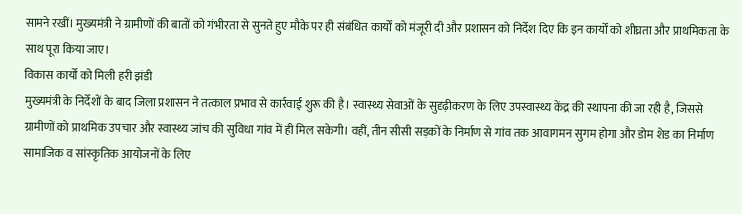सामने रखीं। मुख्यमंत्री ने ग्रामीणों की बातों को गंभीरता से सुनते हुए मौके पर ही संबंधित कार्यों को मंजूरी दी और प्रशासन को निर्देश दिए कि इन कार्यों को शीघ्रता और प्राथमिकता के साथ पूरा किया जाए।
विकास कार्यों को मिली हरी झंडी
मुख्यमंत्री के निर्देशों के बाद जिला प्रशासन ने तत्काल प्रभाव से कार्रवाई शुरू की है। स्वास्थ्य सेवाओं के सुदृढ़ीकरण के लिए उपस्वास्थ्य केंद्र की स्थापना की जा रही है, जिससे ग्रामीणों को प्राथमिक उपचार और स्वास्थ्य जांच की सुविधा गांव में ही मिल सकेगी। वहीं, तीन सीसी सड़कों के निर्माण से गांव तक आवागमन सुगम होगा और डोम शेड का निर्माण सामाजिक व सांस्कृतिक आयोजनों के लिए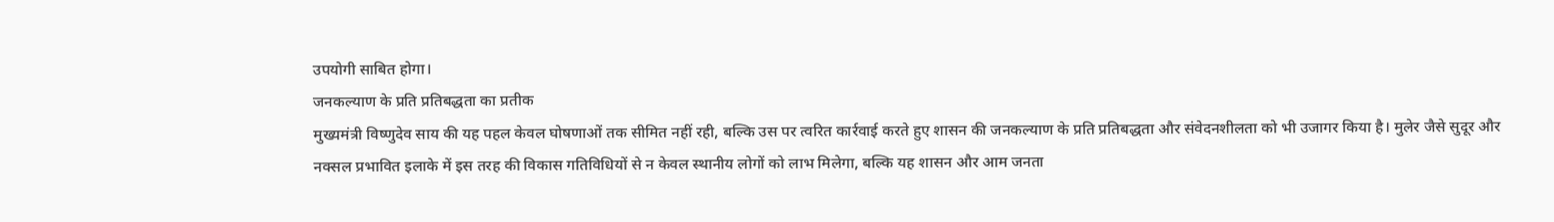उपयोगी साबित होगा।
जनकल्याण के प्रति प्रतिबद्धता का प्रतीक
मुख्यमंत्री विष्णुदेव साय की यह पहल केवल घोषणाओं तक सीमित नहीं रही, बल्कि उस पर त्वरित कार्रवाई करते हुए शासन की जनकल्याण के प्रति प्रतिबद्धता और संवेदनशीलता को भी उजागर किया है। मुलेर जैसे सुदूर और नक्सल प्रभावित इलाके में इस तरह की विकास गतिविधियों से न केवल स्थानीय लोगों को लाभ मिलेगा, बल्कि यह शासन और आम जनता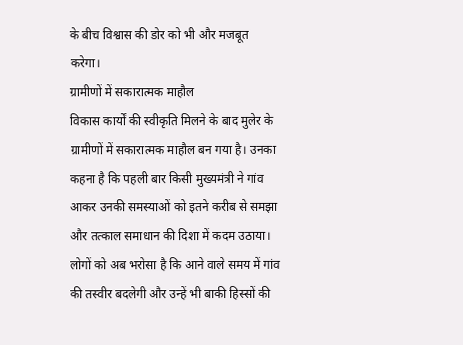के बीच विश्वास की डोर को भी और मजबूत करेगा।
ग्रामीणों में सकारात्मक माहौल
विकास कार्यों की स्वीकृति मिलने के बाद मुलेर के ग्रामीणों में सकारात्मक माहौल बन गया है। उनका कहना है कि पहली बार किसी मुख्यमंत्री ने गांव आकर उनकी समस्याओं को इतने करीब से समझा और तत्काल समाधान की दिशा में कदम उठाया। लोगों को अब भरोसा है कि आने वाले समय में गांव की तस्वीर बदलेगी और उन्हें भी बाकी हिस्सों की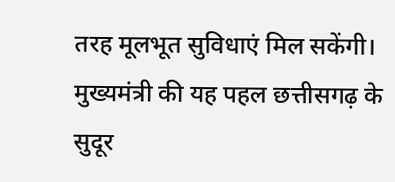तरह मूलभूत सुविधाएं मिल सकेंगी।
मुख्यमंत्री की यह पहल छत्तीसगढ़ के सुदूर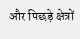और पिछड़े क्षेत्रों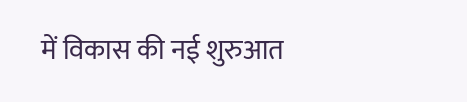में विकास की नई शुरुआत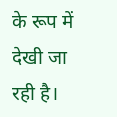के रूप में देखी जा रही है।